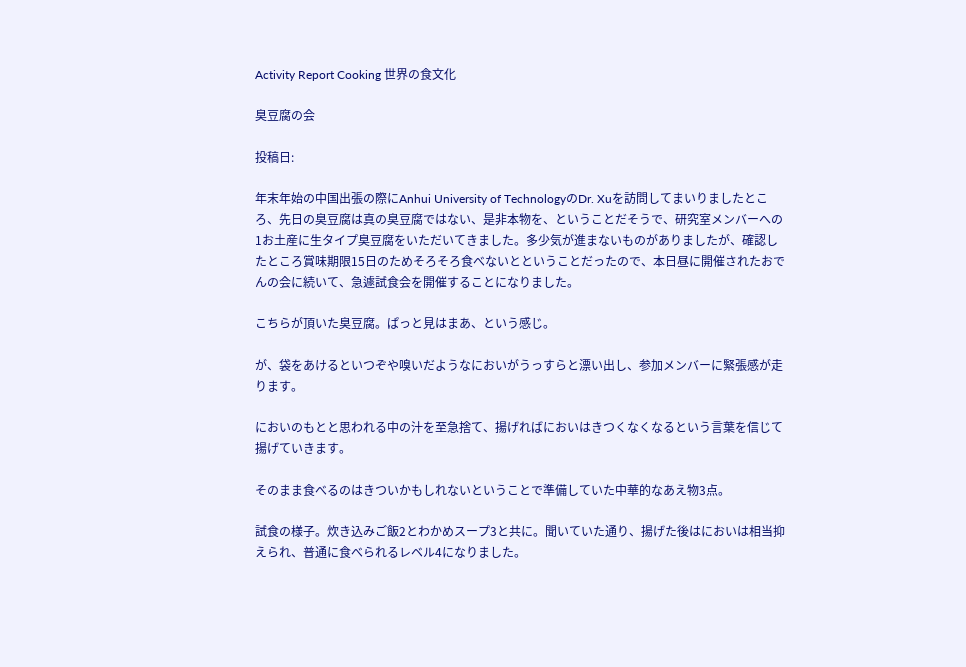Activity Report Cooking 世界の食文化

臭豆腐の会

投稿日:

年末年始の中国出張の際にAnhui University of TechnologyのDr. Xuを訪問してまいりましたところ、先日の臭豆腐は真の臭豆腐ではない、是非本物を、ということだそうで、研究室メンバーへの1お土産に生タイプ臭豆腐をいただいてきました。多少気が進まないものがありましたが、確認したところ賞味期限15日のためそろそろ食べないとということだったので、本日昼に開催されたおでんの会に続いて、急遽試食会を開催することになりました。

こちらが頂いた臭豆腐。ぱっと見はまあ、という感じ。

が、袋をあけるといつぞや嗅いだようなにおいがうっすらと漂い出し、参加メンバーに緊張感が走ります。

においのもとと思われる中の汁を至急捨て、揚げればにおいはきつくなくなるという言葉を信じて揚げていきます。

そのまま食べるのはきついかもしれないということで準備していた中華的なあえ物3点。

試食の様子。炊き込みご飯2とわかめスープ3と共に。聞いていた通り、揚げた後はにおいは相当抑えられ、普通に食べられるレベル4になりました。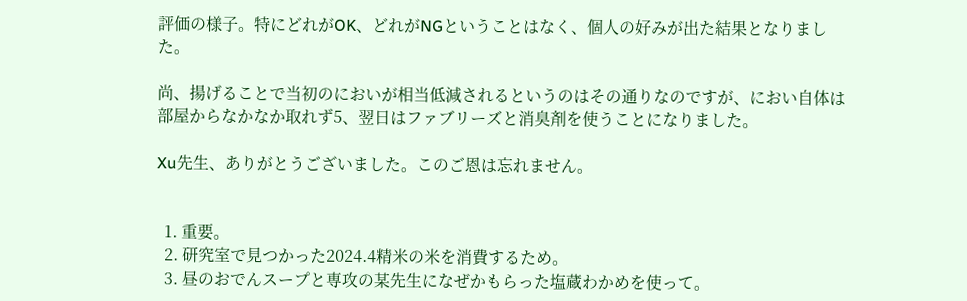評価の様子。特にどれがOK、どれがNGということはなく、個人の好みが出た結果となりました。

尚、揚げることで当初のにおいが相当低減されるというのはその通りなのですが、におい自体は部屋からなかなか取れず5、翌日はファブリーズと消臭剤を使うことになりました。

Xu先生、ありがとうございました。このご恩は忘れません。


  1. 重要。
  2. 研究室で見つかった2024.4精米の米を消費するため。
  3. 昼のおでんスープと専攻の某先生になぜかもらった塩蔵わかめを使って。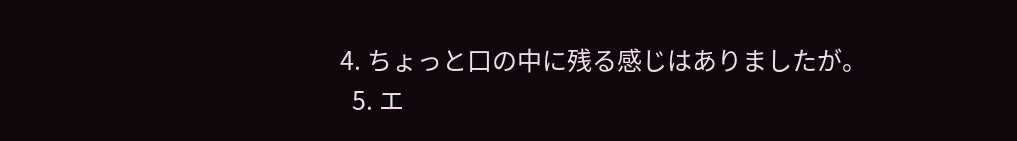4. ちょっと口の中に残る感じはありましたが。
  5. エ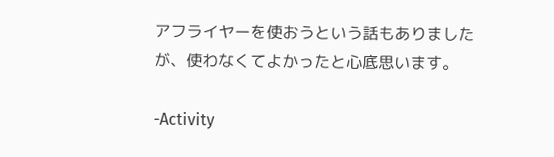アフライヤーを使おうという話もありましたが、使わなくてよかったと心底思います。

-Activity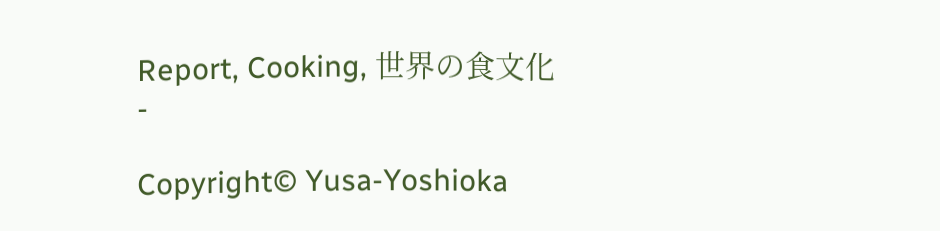Report, Cooking, 世界の食文化
-

Copyright© Yusa-Yoshioka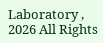Laboratory , 2026 All Rights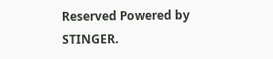Reserved Powered by STINGER.